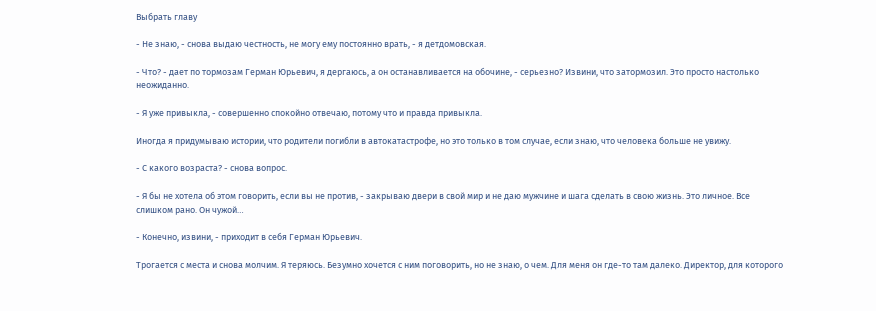Выбрать главу

- Не знаю, - снова выдаю честность, не могу ему постоянно врать, - я детдомовская.

- Что? - дает по тормозам Герман Юрьевич, я дергаюсь, а он останавливается на обочине, - серьезно? Извини, что затормозил. Это просто настолько неожиданно.

- Я уже привыкла, - совершенно спокойно отвечаю, потому что и правда привыкла.

Иногда я придумываю истории, что родители погибли в автокатастрофе, но это только в том случае, если знаю, что человека больше не увижу.

- С какого возраста? - снова вопрос.

- Я бы не хотела об этом говорить, если вы не против, - закрываю двери в свой мир и не даю мужчине и шага сделать в свою жизнь. Это личное. Все слишком рано. Он чужой…

- Конечно, извини, - приходит в себя Герман Юрьевич.

Трогается с места и снова молчим. Я теряюсь. Безумно хочется с ним поговорить, но не знаю, о чем. Для меня он где-то там далеко. Директор, для которого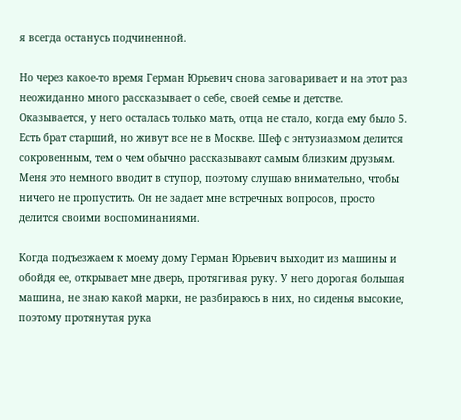я всегда останусь подчиненной.

Но через какое-то время Герман Юрьевич снова заговаривает и на этот раз неожиданно много рассказывает о себе, своей семье и детстве. Оказывается, у него осталась только мать, отца не стало, когда ему было 5. Есть брат старший, но живут все не в Москве. Шеф с энтузиазмом делится сокровенным, тем о чем обычно рассказывают самым близким друзьям. Меня это немного вводит в ступор, поэтому слушаю внимательно, чтобы ничего не пропустить. Он не задает мне встречных вопросов, просто делится своими воспоминаниями.

Когда подъезжаем к моему дому Герман Юрьевич выходит из машины и обойдя ее, открывает мне дверь, протягивая руку. У него дорогая большая машина, не знаю какой марки, не разбираюсь в них, но сиденья высокие, поэтому протянутая рука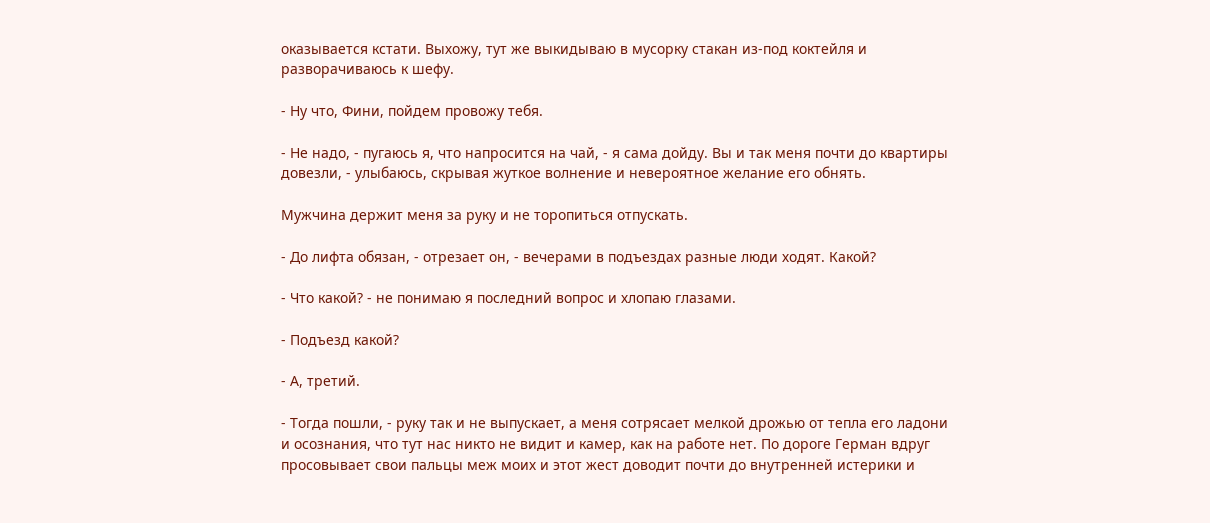оказывается кстати. Выхожу, тут же выкидываю в мусорку стакан из-под коктейля и разворачиваюсь к шефу.

- Ну что, Фини, пойдем провожу тебя.

- Не надо, - пугаюсь я, что напросится на чай, - я сама дойду. Вы и так меня почти до квартиры довезли, - улыбаюсь, скрывая жуткое волнение и невероятное желание его обнять.

Мужчина держит меня за руку и не торопиться отпускать.

- До лифта обязан, - отрезает он, - вечерами в подъездах разные люди ходят. Какой?

- Что какой? - не понимаю я последний вопрос и хлопаю глазами.

- Подъезд какой?

- А, третий.

- Тогда пошли, - руку так и не выпускает, а меня сотрясает мелкой дрожью от тепла его ладони и осознания, что тут нас никто не видит и камер, как на работе нет. По дороге Герман вдруг просовывает свои пальцы меж моих и этот жест доводит почти до внутренней истерики и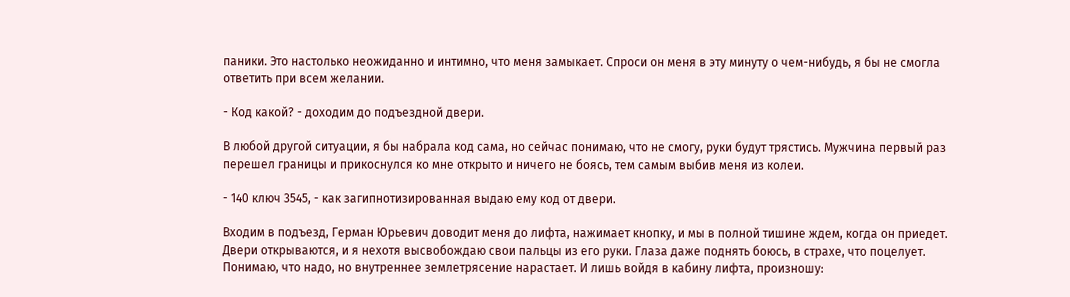паники. Это настолько неожиданно и интимно, что меня замыкает. Спроси он меня в эту минуту о чем-нибудь, я бы не смогла ответить при всем желании.

- Код какой? - доходим до подъездной двери.

В любой другой ситуации, я бы набрала код сама, но сейчас понимаю, что не смогу, руки будут трястись. Мужчина первый раз перешел границы и прикоснулся ко мне открыто и ничего не боясь, тем самым выбив меня из колеи.

- 140 ключ 3545, - как загипнотизированная выдаю ему код от двери.

Входим в подъезд, Герман Юрьевич доводит меня до лифта, нажимает кнопку, и мы в полной тишине ждем, когда он приедет. Двери открываются, и я нехотя высвобождаю свои пальцы из его руки. Глаза даже поднять боюсь, в страхе, что поцелует. Понимаю, что надо, но внутреннее землетрясение нарастает. И лишь войдя в кабину лифта, произношу: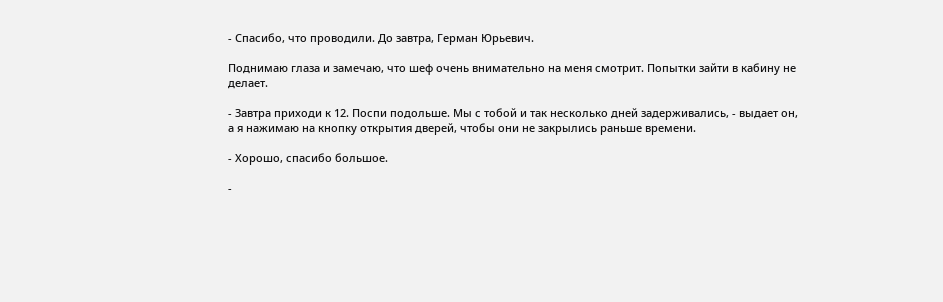- Спасибо, что проводили. До завтра, Герман Юрьевич.

Поднимаю глаза и замечаю, что шеф очень внимательно на меня смотрит. Попытки зайти в кабину не делает.

- Завтра приходи к 12. Поспи подольше. Мы с тобой и так несколько дней задерживались, - выдает он, а я нажимаю на кнопку открытия дверей, чтобы они не закрылись раньше времени.

- Хорошо, спасибо большое.

-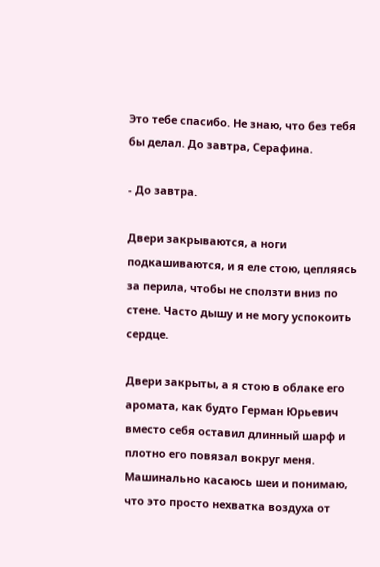Это тебе спасибо. Не знаю, что без тебя бы делал. До завтра, Серафина.

- До завтра.

Двери закрываются, а ноги подкашиваются, и я еле стою, цепляясь за перила, чтобы не сползти вниз по стене. Часто дышу и не могу успокоить сердце.

Двери закрыты, а я стою в облаке его аромата, как будто Герман Юрьевич вместо себя оставил длинный шарф и плотно его повязал вокруг меня. Машинально касаюсь шеи и понимаю, что это просто нехватка воздуха от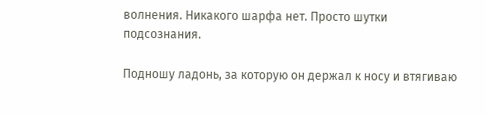волнения. Никакого шарфа нет. Просто шутки подсознания.

Подношу ладонь, за которую он держал к носу и втягиваю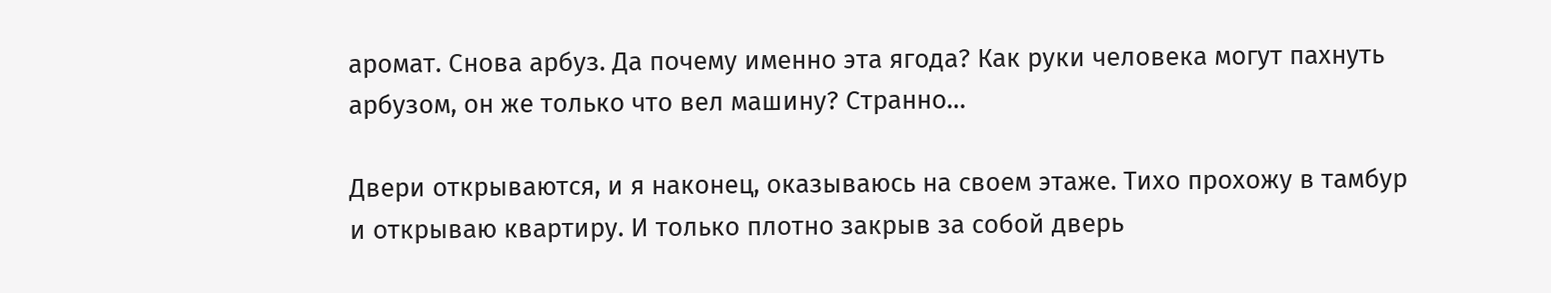аромат. Снова арбуз. Да почему именно эта ягода? Как руки человека могут пахнуть арбузом, он же только что вел машину? Странно…

Двери открываются, и я наконец, оказываюсь на своем этаже. Тихо прохожу в тамбур и открываю квартиру. И только плотно закрыв за собой дверь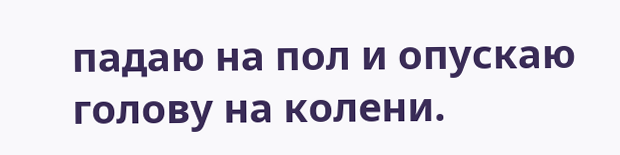падаю на пол и опускаю голову на колени.